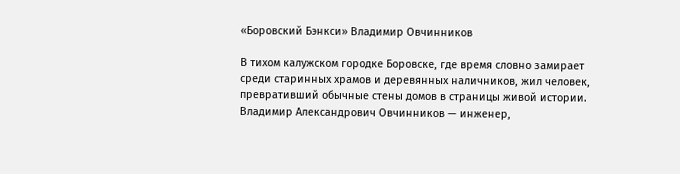«Боровский Бэнкси» Владимир Овчинников

В тихом калужском городке Боровске, где время словно замирает среди старинных храмов и деревянных наличников, жил человек, превративший обычные стены домов в страницы живой истории. Владимир Александрович Овчинников — инженер,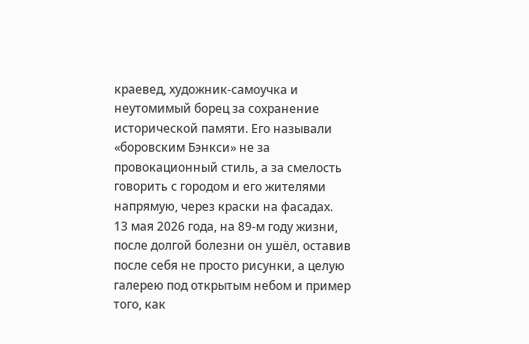краевед, художник-самоучка и неутомимый борец за сохранение исторической памяти. Его называли «боровским Бэнкси» не за провокационный стиль, а за смелость говорить с городом и его жителями напрямую, через краски на фасадах.
13 мая 2026 года, на 89-м году жизни, после долгой болезни он ушёл, оставив после себя не просто рисунки, а целую галерею под открытым небом и пример того, как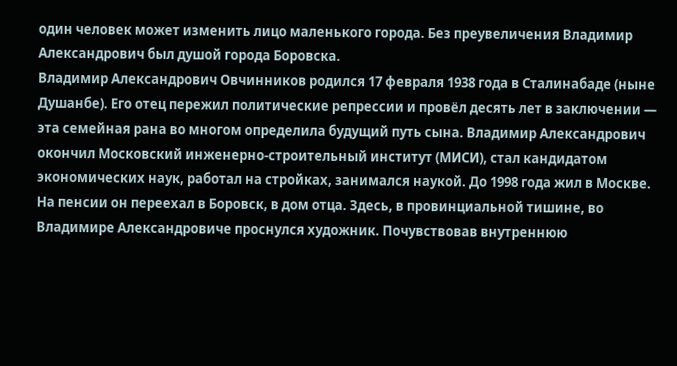один человек может изменить лицо маленького города. Без преувеличения Владимир Александрович был душой города Боровска.
Владимир Александрович Овчинников родился 17 февраля 1938 года в Сталинабаде (ныне Душанбе). Его отец пережил политические репрессии и провёл десять лет в заключении — эта семейная рана во многом определила будущий путь сына. Владимир Александрович окончил Московский инженерно-строительный институт (МИСИ), стал кандидатом экономических наук, работал на стройках, занимался наукой. До 1998 года жил в Москве.
На пенсии он переехал в Боровск, в дом отца. Здесь, в провинциальной тишине, во Владимире Александровиче проснулся художник. Почувствовав внутреннюю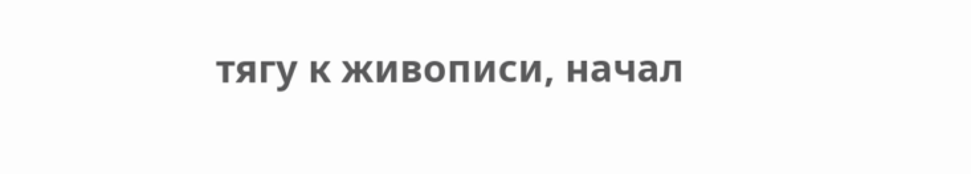тягу к живописи, начал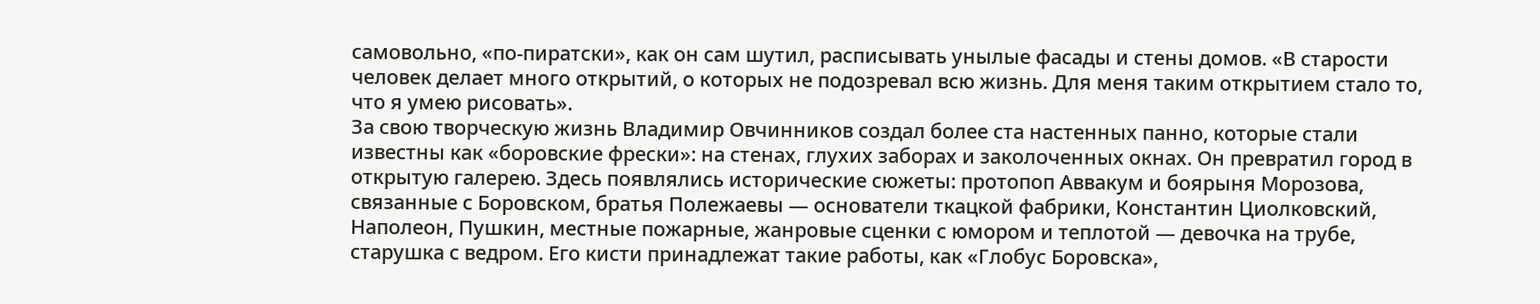самовольно, «по-пиратски», как он сам шутил, расписывать унылые фасады и стены домов. «В старости человек делает много открытий, о которых не подозревал всю жизнь. Для меня таким открытием стало то, что я умею рисовать».
За свою творческую жизнь Владимир Овчинников создал более ста настенных панно, которые стали известны как «боровские фрески»: на стенах, глухих заборах и заколоченных окнах. Он превратил город в открытую галерею. Здесь появлялись исторические сюжеты: протопоп Аввакум и боярыня Морозова, связанные с Боровском, братья Полежаевы — основатели ткацкой фабрики, Константин Циолковский, Наполеон, Пушкин, местные пожарные, жанровые сценки с юмором и теплотой — девочка на трубе, старушка с ведром. Его кисти принадлежат такие работы, как «Глобус Боровска»,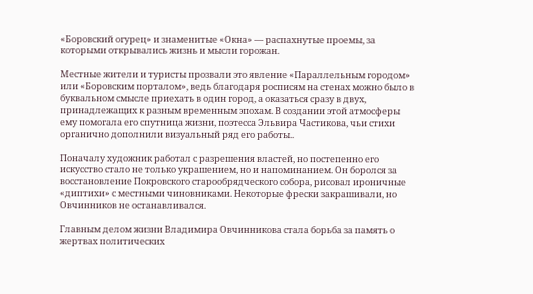«Боровский огурец» и знаменитые «Окна» — распахнутые проемы, за которыми открывались жизнь и мысли горожан.

Местные жители и туристы прозвали это явление «Параллельным городом» или «Боровским порталом», ведь благодаря росписям на стенах можно было в буквальном смысле приехать в один город, а оказаться сразу в двух, принадлежащих к разным временным эпохам. В создании этой атмосферы ему помогала его спутница жизни, поэтесса Эльвира Частикова, чьи стихи органично дополнили визуальный ряд его работы..

Поначалу художник работал с разрешения властей, но постепенно его искусство стало не только украшением, но и напоминанием. Он боролся за восстановление Покровского старообрядческого собора, рисовал ироничные «диптихи» с местными чиновниками. Некоторые фрески закрашивали, но Овчинников не останавливался.

Главным делом жизни Владимира Овчинникова стала борьба за память о жертвах политических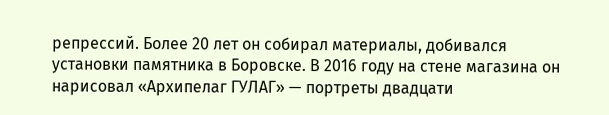репрессий. Более 20 лет он собирал материалы, добивался установки памятника в Боровске. В 2016 году на стене магазина он нарисовал «Архипелаг ГУЛАГ» — портреты двадцати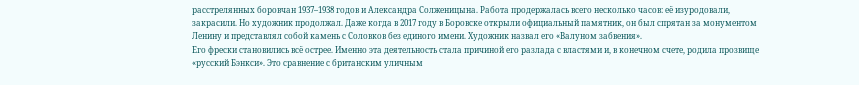расстрелянных боровчан 1937–1938 годов и Александра Солженицына. Работа продержалась всего несколько часов: её изуродовали, закрасили. Но художник продолжал. Даже когда в 2017 году в Боровске открыли официальный памятник, он был спрятан за монументом Ленину и представлял собой камень с Соловков без единого имени. Художник назвал его «Валуном забвения».
Его фрески становились всё острее. Именно эта деятельность стала причиной его разлада с властями и, в конечном счете, родила прозвище «русский Бэнкси». Это сравнение с британским уличным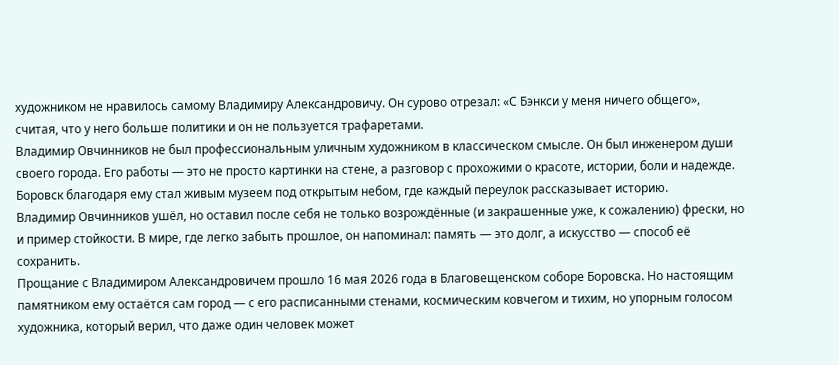художником не нравилось самому Владимиру Александровичу. Он сурово отрезал: «С Бэнкси у меня ничего общего», считая, что у него больше политики и он не пользуется трафаретами.
Владимир Овчинников не был профессиональным уличным художником в классическом смысле. Он был инженером души своего города. Его работы — это не просто картинки на стене, а разговор с прохожими о красоте, истории, боли и надежде. Боровск благодаря ему стал живым музеем под открытым небом, где каждый переулок рассказывает историю.
Владимир Овчинников ушёл, но оставил после себя не только возрождённые (и закрашенные уже, к сожалению) фрески, но и пример стойкости. В мире, где легко забыть прошлое, он напоминал: память — это долг, а искусство — способ её сохранить.
Прощание с Владимиром Александровичем прошло 16 мая 2026 года в Благовещенском соборе Боровска. Но настоящим памятником ему остаётся сам город — с его расписанными стенами, космическим ковчегом и тихим, но упорным голосом художника, который верил, что даже один человек может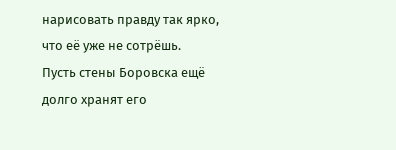нарисовать правду так ярко, что её уже не сотрёшь.
Пусть стены Боровска ещё долго хранят его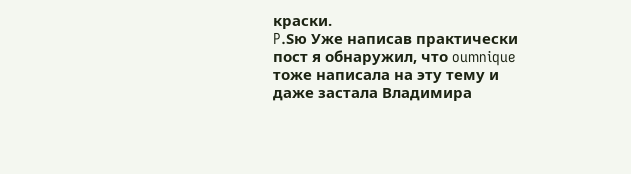краски.
P.Sю Уже написав практически пост я обнаружил, что oumnique тоже написала на эту тему и даже застала Владимира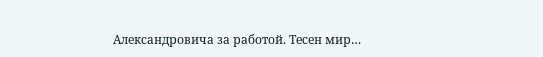Александровича за работой. Тесен мир…